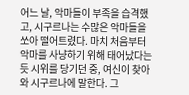어느 날, 악마들이 부족을 습격했고, 시구르나는 수많은 악마들을 쏘아 떨어트렸다. 마치 처음부터 악마를 사냥하기 위해 태어났다는 듯 시위를 당기던 중, 여신이 찾아와 시구르나에 말한다. 그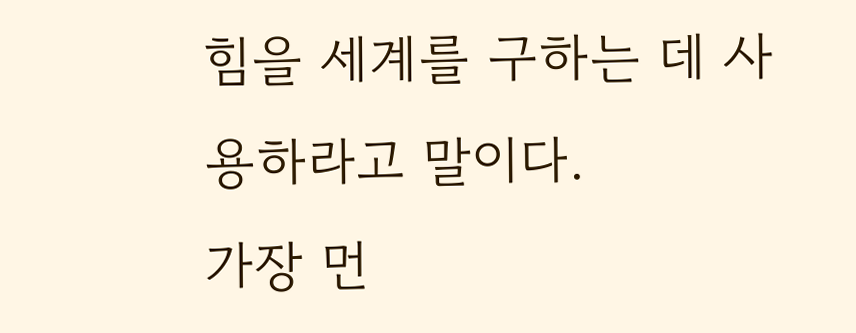힘을 세계를 구하는 데 사용하라고 말이다.
가장 먼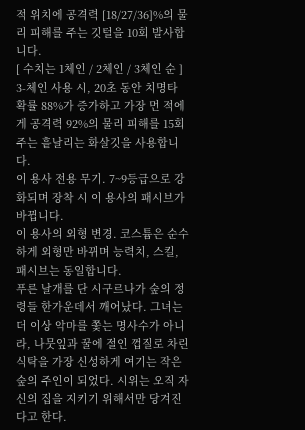적 위치에 공격력 [18/27/36]%의 물리 피해를 주는 깃털을 10회 발사합니다.
[ 수치는 1체인 / 2체인 / 3체인 순 ]
3-체인 사용 시, 20초 동안 치명타 확률 88%가 증가하고 가장 먼 적에게 공격력 92%의 물리 피해를 15회 주는 흩날리는 화살깃을 사용합니다.
이 용사 전용 무기. 7~9등급으로 강화되며 장착 시 이 용사의 패시브가 바뀝니다.
이 용사의 외형 변경. 코스튬은 순수하게 외형만 바뀌며 능력치, 스킬, 패시브는 동일합니다.
푸른 날개를 단 시구르나가 숲의 정령들 한가운데서 깨어났다. 그녀는 더 이상 악마를 쫓는 명사수가 아니라, 나뭇잎과 꿀에 절인 껍질로 차린 식탁을 가장 신성하게 여기는 작은 숲의 주인이 되었다. 시위는 오직 자신의 집을 지키기 위해서만 당겨진다고 한다.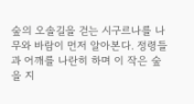숲의 오솔길을 걷는 시구르나를 나무와 바람이 먼저 알아본다. 정령들과 어깨를 나란히 하며 이 작은 숲을 지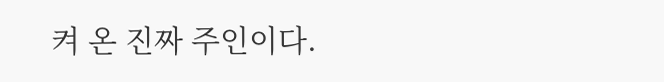켜 온 진짜 주인이다.